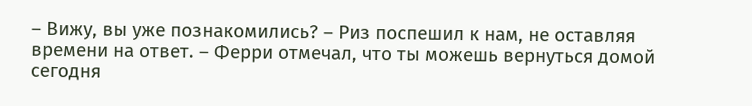– Вижу, вы уже познакомились? – Риз поспешил к нам, не оставляя времени на ответ. – Ферри отмечал, что ты можешь вернуться домой сегодня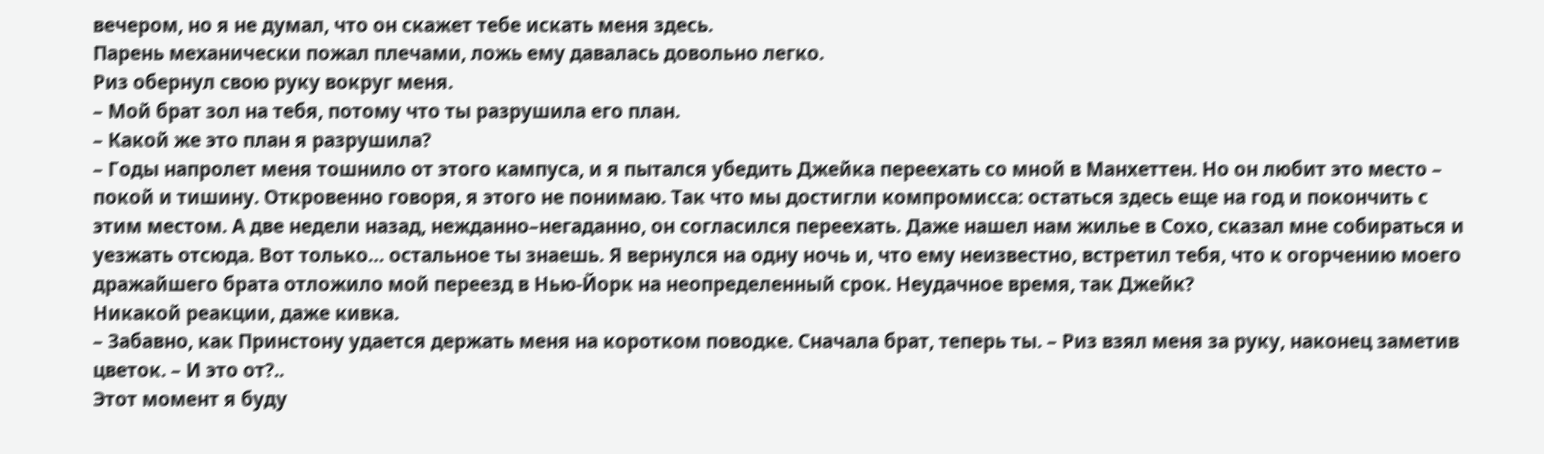вечером, но я не думал, что он скажет тебе искать меня здесь.
Парень механически пожал плечами, ложь ему давалась довольно легко.
Риз обернул свою руку вокруг меня.
– Мой брат зол на тебя, потому что ты разрушила его план.
– Какой же это план я разрушила?
– Годы напролет меня тошнило от этого кампуса, и я пытался убедить Джейка переехать со мной в Манхеттен. Но он любит это место – покой и тишину. Откровенно говоря, я этого не понимаю. Так что мы достигли компромисса: остаться здесь еще на год и покончить с этим местом. А две недели назад, нежданно–негаданно, он согласился переехать. Даже нашел нам жилье в Сохо, сказал мне собираться и уезжать отсюда. Вот только… остальное ты знаешь. Я вернулся на одну ночь и, что ему неизвестно, встретил тебя, что к огорчению моего дражайшего брата отложило мой переезд в Нью-Йорк на неопределенный срок. Неудачное время, так Джейк?
Никакой реакции, даже кивка.
– Забавно, как Принстону удается держать меня на коротком поводке. Сначала брат, теперь ты. – Риз взял меня за руку, наконец заметив цветок. – И это от?..
Этот момент я буду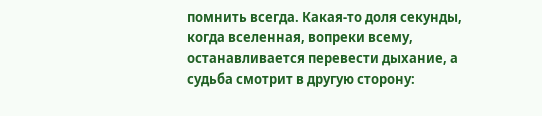помнить всегда. Какая-то доля секунды, когда вселенная, вопреки всему, останавливается перевести дыхание, а судьба смотрит в другую сторону: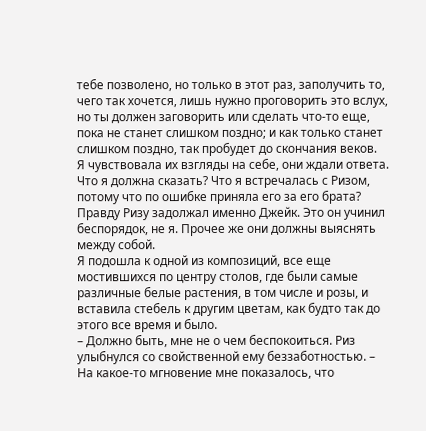тебе позволено, но только в этот раз, заполучить то, чего так хочется, лишь нужно проговорить это вслух, но ты должен заговорить или сделать что-то еще, пока не станет слишком поздно; и как только станет слишком поздно, так пробудет до скончания веков.
Я чувствовала их взгляды на себе, они ждали ответа. Что я должна сказать? Что я встречалась с Ризом, потому что по ошибке приняла его за его брата? Правду Ризу задолжал именно Джейк. Это он учинил беспорядок, не я. Прочее же они должны выяснять между собой.
Я подошла к одной из композиций, все еще мостившихся по центру столов, где были самые различные белые растения, в том числе и розы, и вставила стебель к другим цветам, как будто так до этого все время и было.
– Должно быть, мне не о чем беспокоиться. Риз улыбнулся со свойственной ему беззаботностью. – На какое-то мгновение мне показалось, что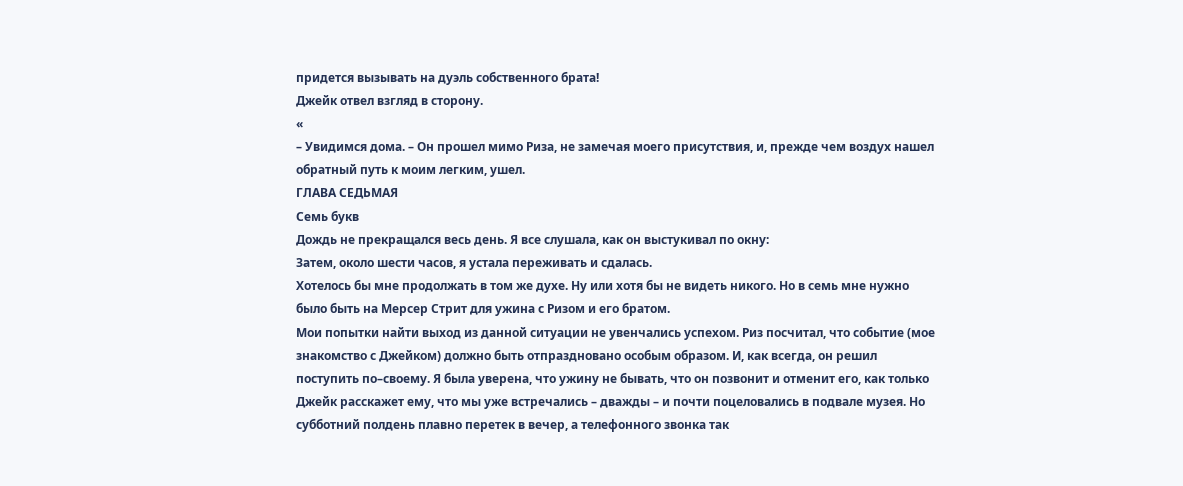придется вызывать на дуэль собственного брата!
Джейк отвел взгляд в сторону.
«
– Увидимся дома. – Он прошел мимо Риза, не замечая моего присутствия, и, прежде чем воздух нашел обратный путь к моим легким, ушел.
ГЛАВА СЕДЬМАЯ
Семь букв
Дождь не прекращался весь день. Я все слушала, как он выстукивал по окну:
Затем, около шести часов, я устала переживать и сдалась.
Хотелось бы мне продолжать в том же духе. Ну или хотя бы не видеть никого. Но в семь мне нужно было быть на Мерсер Стрит для ужина с Ризом и его братом.
Мои попытки найти выход из данной ситуации не увенчались успехом. Риз посчитал, что событие (мое знакомство с Джейком) должно быть отпраздновано особым образом. И, как всегда, он решил поступить по–своему. Я была уверена, что ужину не бывать, что он позвонит и отменит его, как только Джейк расскажет ему, что мы уже встречались – дважды – и почти поцеловались в подвале музея. Но субботний полдень плавно перетек в вечер, а телефонного звонка так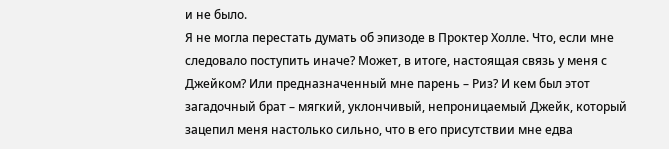и не было.
Я не могла перестать думать об эпизоде в Проктер Холле. Что, если мне следовало поступить иначе? Может, в итоге, настоящая связь у меня с Джейком? Или предназначенный мне парень – Риз? И кем был этот загадочный брат – мягкий, уклончивый, непроницаемый Джейк, который зацепил меня настолько сильно, что в его присутствии мне едва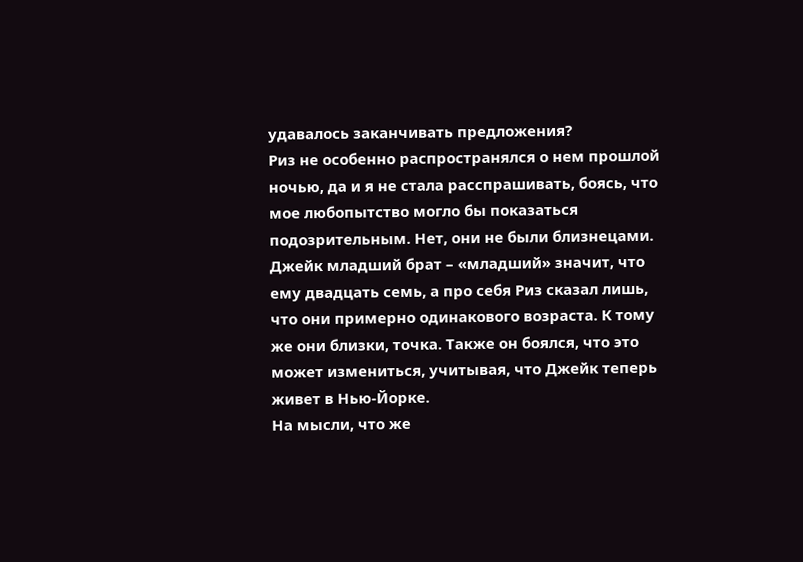удавалось заканчивать предложения?
Риз не особенно распространялся о нем прошлой ночью, да и я не стала расспрашивать, боясь, что мое любопытство могло бы показаться подозрительным. Нет, они не были близнецами. Джейк младший брат – «младший» значит, что ему двадцать семь, а про себя Риз сказал лишь, что они примерно одинакового возраста. К тому же они близки, точка. Также он боялся, что это может измениться, учитывая, что Джейк теперь живет в Нью-Йорке.
На мысли, что же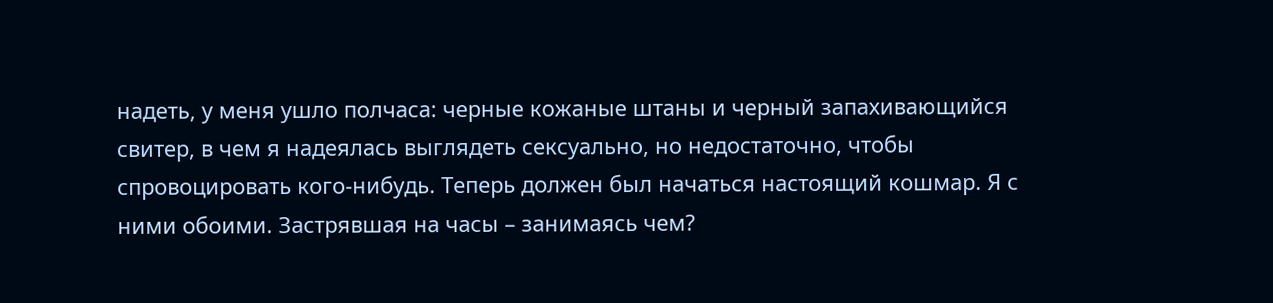надеть, у меня ушло полчаса: черные кожаные штаны и черный запахивающийся свитер, в чем я надеялась выглядеть сексуально, но недостаточно, чтобы спровоцировать кого-нибудь. Теперь должен был начаться настоящий кошмар. Я с ними обоими. Застрявшая на часы – занимаясь чем?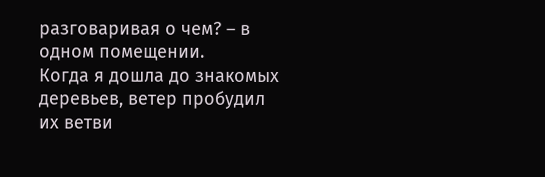разговаривая о чем? – в одном помещении.
Когда я дошла до знакомых деревьев, ветер пробудил их ветви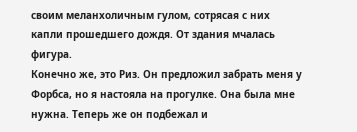своим меланхоличным гулом, сотрясая с них капли прошедшего дождя. От здания мчалась фигура.
Конечно же, это Риз. Он предложил забрать меня у Форбса, но я настояла на прогулке. Она была мне нужна. Теперь же он подбежал и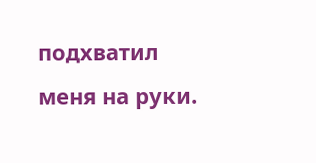подхватил меня на руки.